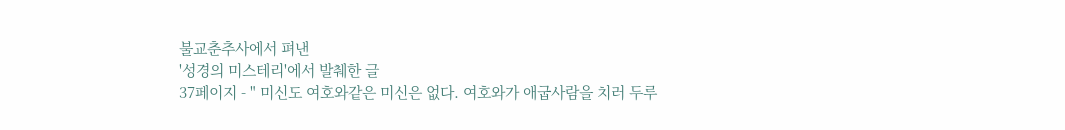불교춘추사에서 펴낸
'성경의 미스테리'에서 발췌한 글
37페이지 - " 미신도 여호와같은 미신은 없다. 여호와가 애굽사람을 치러 두루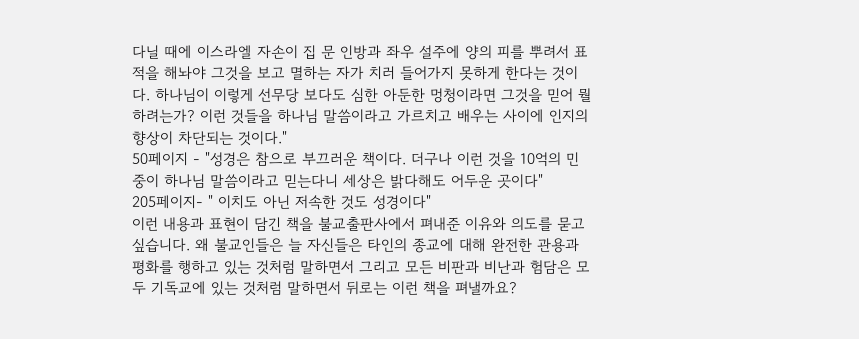다닐 때에 이스라엘 자손이 집 문 인방과 좌우 설주에 양의 피를 뿌려서 표적을 해놔야 그것을 보고 멸하는 자가 치러 들어가지 못하게 한다는 것이다. 하나님이 이렇게 선무당 보다도 심한 아둔한 멍청이라면 그것을 믿어 뭘하려는가? 이런 것들을 하나님 말씀이라고 가르치고 배우는 사이에 인지의 향상이 차단되는 것이다."
50페이지 - "성경은 참으로 부끄러운 책이다. 더구나 이런 것을 10억의 민중이 하나님 말씀이라고 믿는다니 세상은 밝다해도 어두운 곳이다"
205페이지- " 이치도 아닌 저속한 것도 성경이다"
이런 내용과 표현이 담긴 책을 불교출판사에서 펴내준 이유와 의도를 묻고 싶습니다. 왜 불교인들은 늘 자신들은 타인의 종교에 대해 완전한 관용과 평화를 행하고 있는 것처럼 말하면서 그리고 모든 비판과 비난과 험담은 모두 기독교에 있는 것처럼 말하면서 뒤로는 이런 책을 펴낼까요?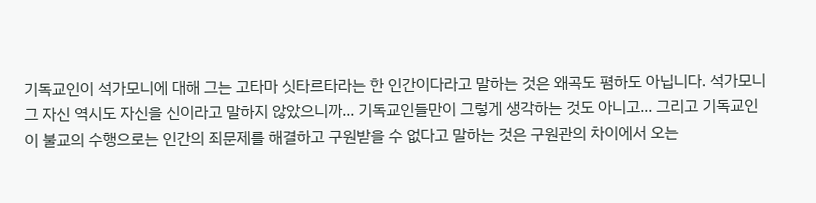기독교인이 석가모니에 대해 그는 고타마 싯타르타라는 한 인간이다라고 말하는 것은 왜곡도 폄하도 아닙니다. 석가모니 그 자신 역시도 자신을 신이라고 말하지 않았으니까... 기독교인들만이 그렇게 생각하는 것도 아니고... 그리고 기독교인이 불교의 수행으로는 인간의 죄문제를 해결하고 구원받을 수 없다고 말하는 것은 구원관의 차이에서 오는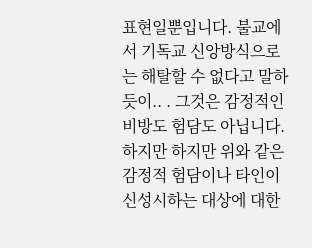표현일뿐입니다. 불교에서 기독교 신앙방식으로는 해탈할 수 없다고 말하듯이.. . 그것은 감정적인 비방도 험담도 아닙니다.
하지만 하지만 위와 같은 감정적 험담이나 타인이 신성시하는 대상에 대한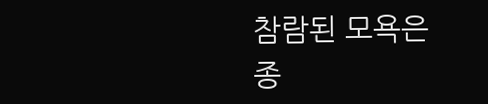참람된 모욕은 종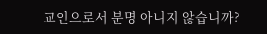교인으로서 분명 아니지 않습니까?